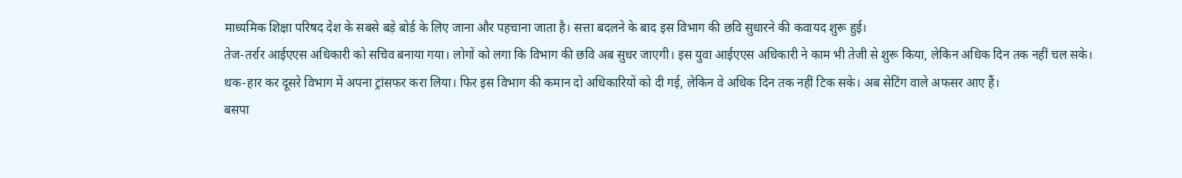माध्यमिक शिक्षा परिषद देश के सबसे बड़े बोर्ड के लिए जाना और पहचाना जाता है। सत्ता बदलने के बाद इस विभाग की छवि सुधारने की कवायद शुरू हुई।
तेज-तर्रार आईएएस अधिकारी को सचिव बनाया गया। लोगों को लगा कि विभाग की छवि अब सुधर जाएगी। इस युवा आईएएस अधिकारी ने काम भी तेजी से शुरू किया, लेकिन अधिक दिन तक नहीं चल सके।
थक-हार कर दूसरे विभाग में अपना ट्रांसफर करा लिया। फिर इस विभाग की कमान दो अधिकारियों को दी गई, लेकिन वे अधिक दिन तक नहीं टिक सके। अब सेटिंग वाले अफसर आए हैं।
बसपा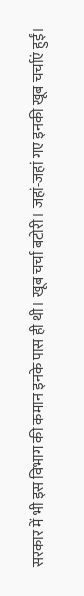सरकार में भी इस विभाग की कमान इनके पास ही थी। खूब चर्चा बटोरी। जहां-जहां गए इनकी खूब चर्चाएं हुईं।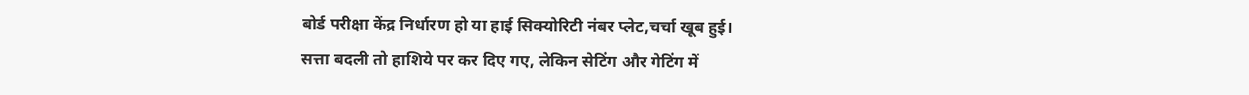बोर्ड परीक्षा केंद्र निर्धारण हो या हाई सिक्योरिटी नंबर प्लेट,चर्चा खूब हुई।
सत्ता बदली तो हाशिये पर कर दिए गए, लेकिन सेटिंग और गेटिंग में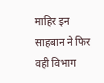माहिर इन साहबान ने फिर वही विभाग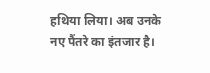हथिया लिया। अब उनके नए पैंतरे का इंतजार है।